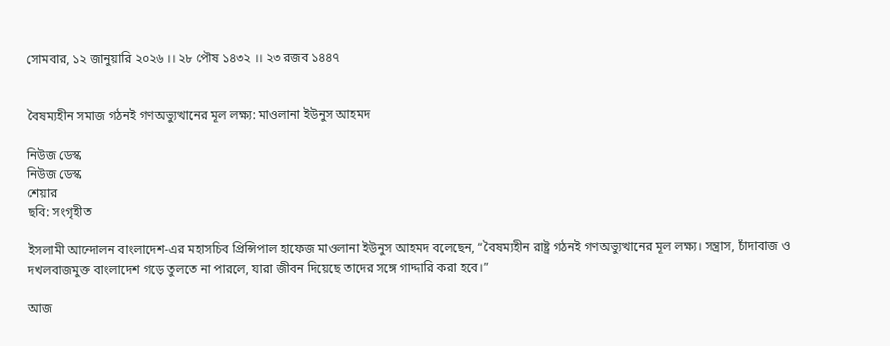সোমবার, ১২ জানুয়ারি ২০২৬ ।। ২৮ পৌষ ১৪৩২ ।। ২৩ রজব ১৪৪৭


বৈষম্যহীন সমাজ গঠনই গণঅভ্যুত্থানের মূল লক্ষ্য: মাওলানা ইউনুস আহমদ

নিউজ ডেস্ক
নিউজ ডেস্ক
শেয়ার
ছবি: সংগৃহীত

ইসলামী আন্দোলন বাংলাদেশ-এর মহাসচিব প্রিন্সিপাল হাফেজ মাওলানা ইউনুস আহমদ বলেছেন, “বৈষম্যহীন রাষ্ট্র গঠনই গণঅভ্যুত্থানের মূল লক্ষ্য। সন্ত্রাস, চাঁদাবাজ ও দখলবাজমুক্ত বাংলাদেশ গড়ে তুলতে না পারলে, যারা জীবন দিয়েছে তাদের সঙ্গে গাদ্দারি করা হবে।”

আজ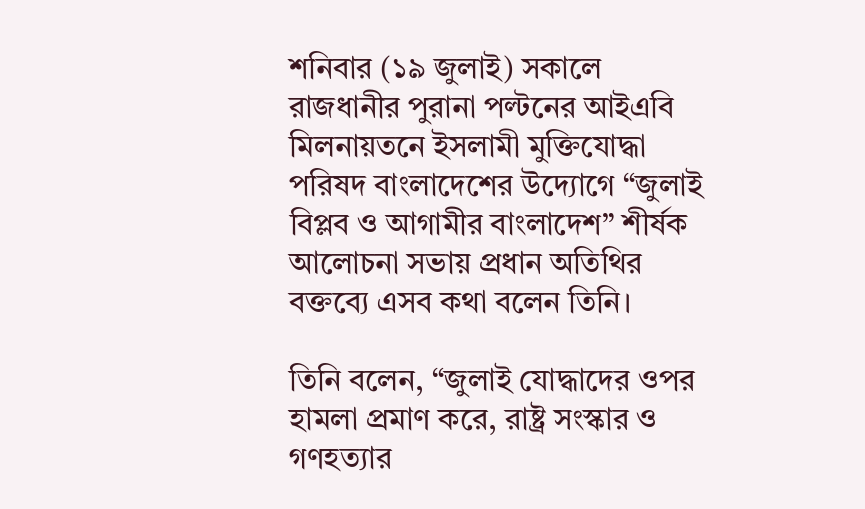শনিবার (১৯ জুলাই) সকালে রাজধানীর পুরানা পল্টনের আইএবি মিলনায়তনে ইসলামী মুক্তিযোদ্ধা পরিষদ বাংলাদেশের উদ্যোগে “জুলাই বিপ্লব ও আগামীর বাংলাদেশ” শীর্ষক আলোচনা সভায় প্রধান অতিথির বক্তব্যে এসব কথা বলেন তিনি।

তিনি বলেন, “জুলাই যোদ্ধাদের ওপর হামলা প্রমাণ করে, রাষ্ট্র সংস্কার ও গণহত্যার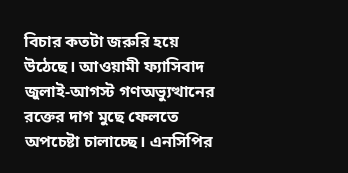বিচার কতটা জরুরি হয়ে উঠেছে। আওয়ামী ফ্যাসিবাদ জুলাই-আগস্ট গণঅভ্যুত্থানের রক্তের দাগ মুছে ফেলতে অপচেষ্টা চালাচ্ছে। এনসিপির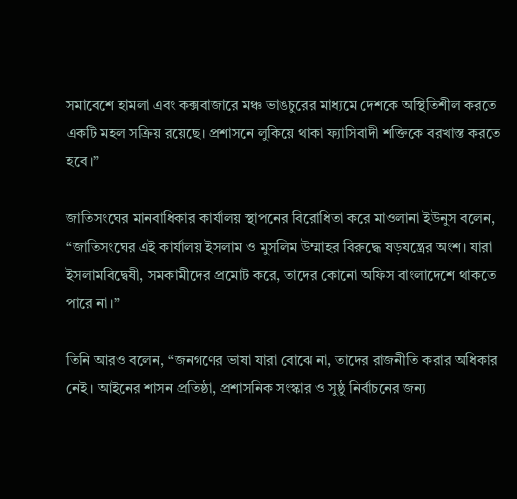সমাবেশে হামলা এবং কক্সবাজারে মঞ্চ ভাঙচুরের মাধ্যমে দেশকে অস্থিতিশীল করতে একটি মহল সক্রিয় রয়েছে। প্রশাসনে লুকিয়ে থাকা ফ্যাসিবাদী শক্তিকে বরখাস্ত করতে হবে।”

জাতিসংঘের মানবাধিকার কার্যালয় স্থাপনের বিরোধিতা করে মাওলানা ইউনুস বলেন, “জাতিসংঘের এই কার্যালয় ইসলাম ও মুসলিম উম্মাহর বিরুদ্ধে ষড়যন্ত্রের অংশ। যারা ইসলামবিদ্বেষী, সমকামীদের প্রমোট করে, তাদের কোনো অফিস বাংলাদেশে থাকতে পারে না।”

তিনি আরও বলেন, “জনগণের ভাষা যারা বোঝে না, তাদের রাজনীতি করার অধিকার নেই। আইনের শাসন প্রতিষ্ঠা, প্রশাসনিক সংস্কার ও সুষ্ঠু নির্বাচনের জন্য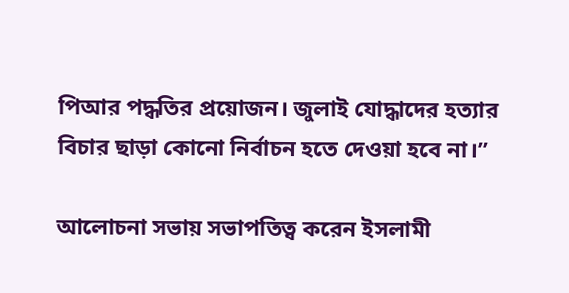পিআর পদ্ধতির প্রয়োজন। জুলাই যোদ্ধাদের হত্যার বিচার ছাড়া কোনো নির্বাচন হতে দেওয়া হবে না।”

আলোচনা সভায় সভাপতিত্ব করেন ইসলামী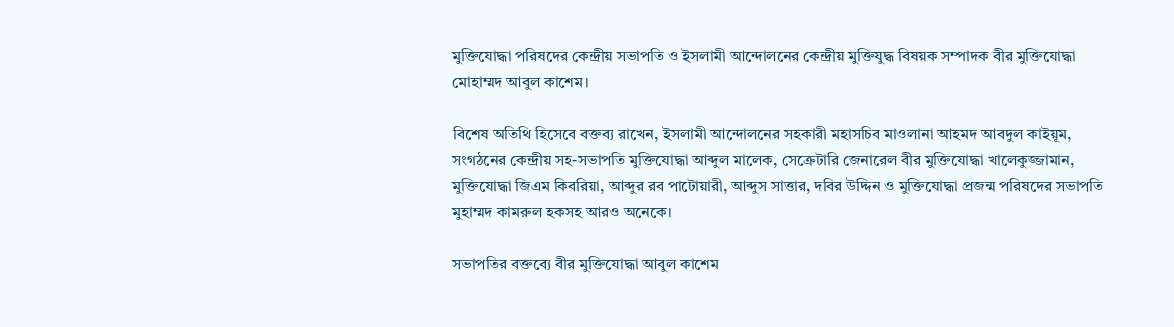মুক্তিযোদ্ধা পরিষদের কেন্দ্রীয় সভাপতি ও ইসলামী আন্দোলনের কেন্দ্রীয় মুক্তিযুদ্ধ বিষয়ক সম্পাদক বীর মুক্তিযোদ্ধা মোহাম্মদ আবুল কাশেম।

বিশেষ অতিথি হিসেবে বক্তব্য রাখেন, ইসলামী আন্দোলনের সহকারী মহাসচিব মাওলানা আহমদ আবদুল কাইয়ূম, সংগঠনের কেন্দ্রীয় সহ-সভাপতি মুক্তিযোদ্ধা আব্দুল মালেক, সেক্রেটারি জেনারেল বীর মুক্তিযোদ্ধা খালেকুজ্জামান, মুক্তিযোদ্ধা জিএম কিবরিয়া, আব্দুর রব পাটোয়ারী, আব্দুস সাত্তার, দবির উদ্দিন ও মুক্তিযোদ্ধা প্রজন্ম পরিষদের সভাপতি মুহাম্মদ কামরুল হকসহ আরও অনেকে।

সভাপতির বক্তব্যে বীর মুক্তিযোদ্ধা আবুল কাশেম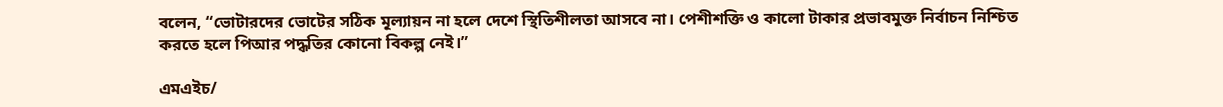বলেন, “ভোটারদের ভোটের সঠিক মূল্যায়ন না হলে দেশে স্থিতিশীলতা আসবে না। পেশীশক্তি ও কালো টাকার প্রভাবমুক্ত নির্বাচন নিশ্চিত করতে হলে পিআর পদ্ধতির কোনো বিকল্প নেই।”

এমএইচ/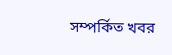সম্পর্কিত খবর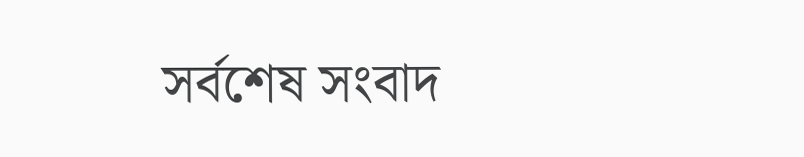সর্বশেষ সংবাদ